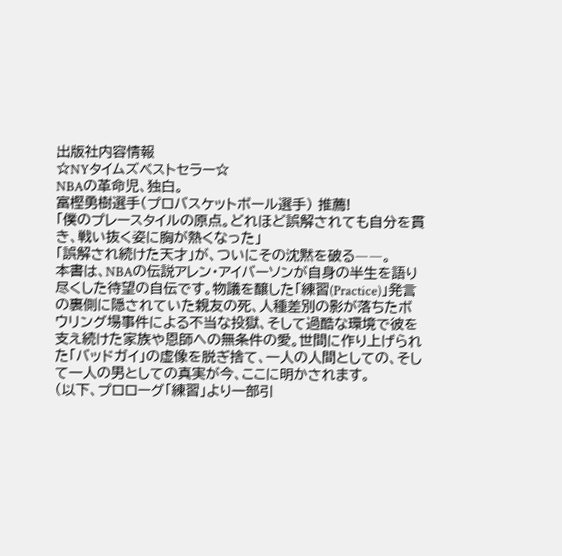出版社内容情報
☆NYタイムズベストセラー☆
NBAの革命児、独白。
富樫勇樹選手(プロバスケットボール選手) 推薦!
「僕のプレースタイルの原点。どれほど誤解されても自分を貫き、戦い抜く姿に胸が熱くなった」
「誤解され続けた天才」が、ついにその沈黙を破る――。
本書は、NBAの伝説アレン・アイバーソンが自身の半生を語り尽くした待望の自伝です。物議を醸した「練習(Practice)」発言の裏側に隠されていた親友の死、人種差別の影が落ちたボウリング場事件による不当な投獄、そして過酷な環境で彼を支え続けた家族や恩師への無条件の愛。世間に作り上げられた「バッドガイ」の虚像を脱ぎ捨て、一人の人間としての、そして一人の男としての真実が今、ここに明かされます。
(以下、プロローグ「練習」より一部引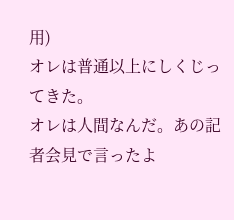用)
オレは普通以上にしくじってきた。
オレは人間なんだ。あの記者会見で言ったよ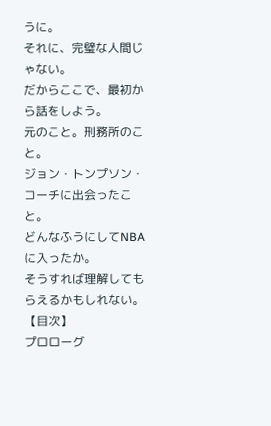うに。
それに、完璧な人間じゃない。
だからここで、最初から話をしよう。
元のこと。刑務所のこと。
ジョン・トンプソン・コーチに出会ったこと。
どんなふうにしてNBAに入ったか。
そうすれば理解してもらえるかもしれない。
【目次】
プロローグ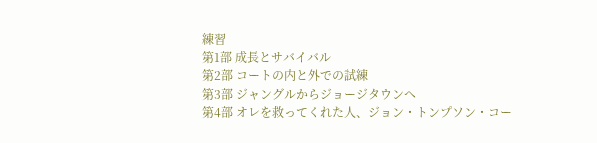練習
第1部 成長とサバイバル
第2部 コートの内と外での試練
第3部 ジャングルからジョージタウンへ
第4部 オレを救ってくれた人、ジョン・トンプソン・コー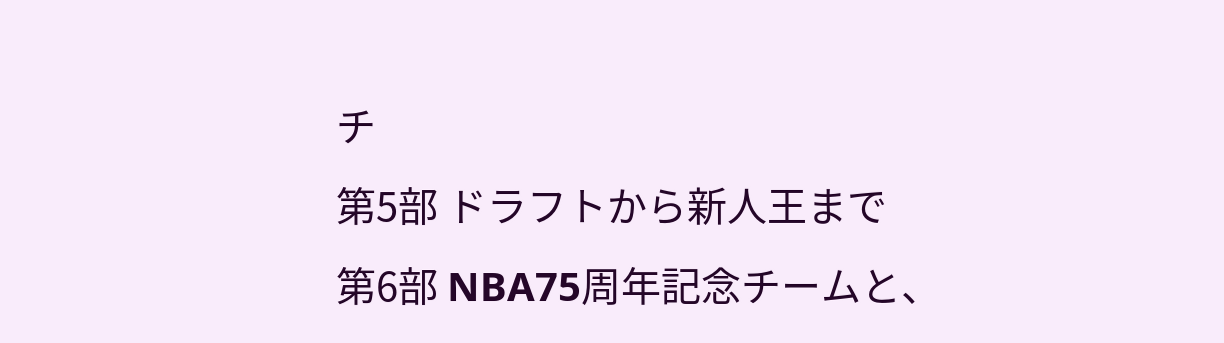チ
第5部 ドラフトから新人王まで
第6部 NBA75周年記念チームと、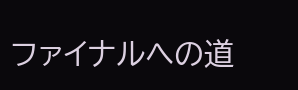ファイナルへの道